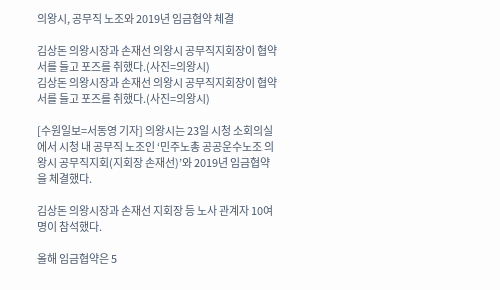의왕시, 공무직 노조와 2019년 임금협약 체결

김상돈 의왕시장과 손재선 의왕시 공무직지회장이 협약서를 들고 포즈를 취했다.(사진=의왕시)
김상돈 의왕시장과 손재선 의왕시 공무직지회장이 협약서를 들고 포즈를 취했다.(사진=의왕시)

[수원일보=서동영 기자] 의왕시는 23일 시청 소회의실에서 시청 내 공무직 노조인 ‘민주노총 공공운수노조 의왕시 공무직지회(지회장 손재선)’와 2019년 임금협약을 체결했다.

김상돈 의왕시장과 손재선 지회장 등 노사 관계자 10여 명이 참석했다.

올해 임금협약은 5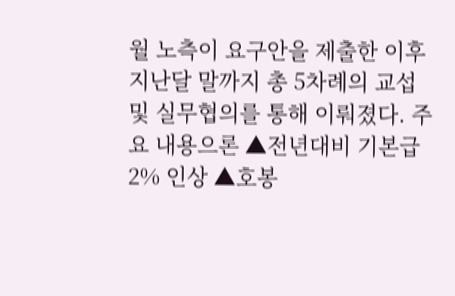월 노측이 요구안을 제출한 이후 지난달 말까지 총 5차례의 교섭 및 실무협의를 통해 이뤄졌다. 주요 내용으론 ▲전년대비 기본급 2% 인상 ▲호봉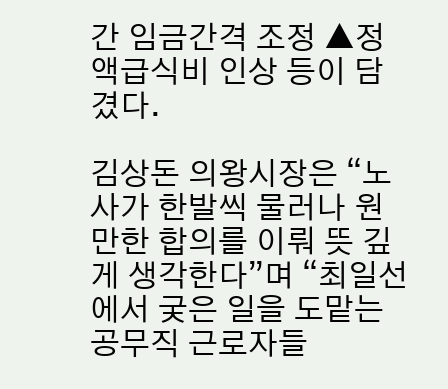간 임금간격 조정 ▲정액급식비 인상 등이 담겼다.

김상돈 의왕시장은 “노사가 한발씩 물러나 원만한 합의를 이뤄 뜻 깊게 생각한다”며 “최일선에서 궂은 일을 도맡는 공무직 근로자들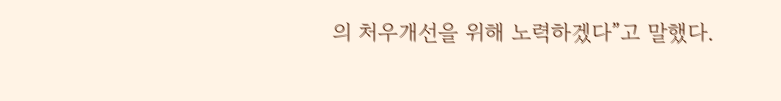의 처우개선을 위해 노력하겠다”고 말했다.